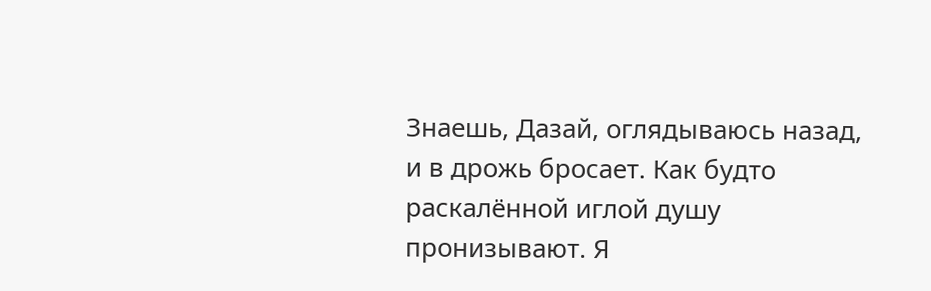Знаешь, Дазай, оглядываюсь назад, и в дрожь бросает. Как будто раскалённой иглой душу пронизывают. Я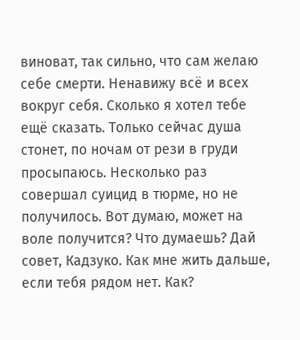виноват, так сильно, что сам желаю себе смерти. Ненавижу всё и всех вокруг себя. Сколько я хотел тебе ещё сказать. Только сейчас душа стонет, по ночам от рези в груди просыпаюсь. Несколько раз совершал суицид в тюрме, но не получилось. Вот думаю, может на воле получится? Что думаешь? Дай совет, Кадзуко. Как мне жить дальше, если тебя рядом нет. Как?